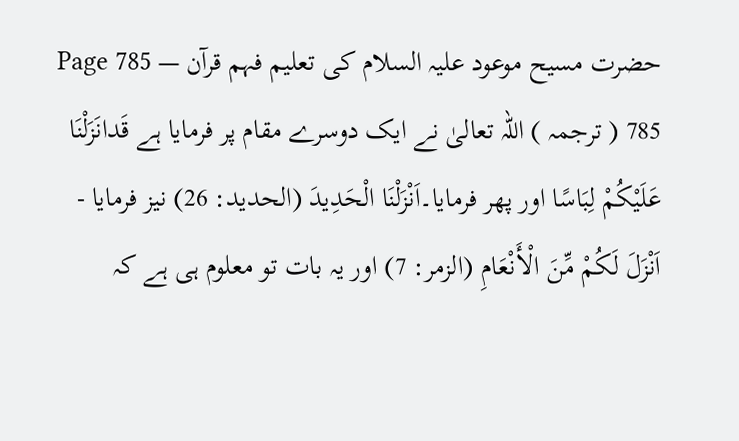حضرت مسیح موعود علیہ السلام کی تعلیم فہم قرآن — Page 785
785 ( ترجمہ ) اللہ تعالیٰ نے ایک دوسرے مقام پر فرمایا ہے قَدانَزَلْنَا عَلَيْكُمْ لِبَاسًا اور پھر فرمایا۔اَنْزَلْنَا الْحَدِيدَ (الحديد: 26) نیز فرمایا - اَنْزَلَ لَكُمْ مِّنَ الْأَنْعَامِ (الزمر: 7) اور یہ بات تو معلوم ہی ہے کہ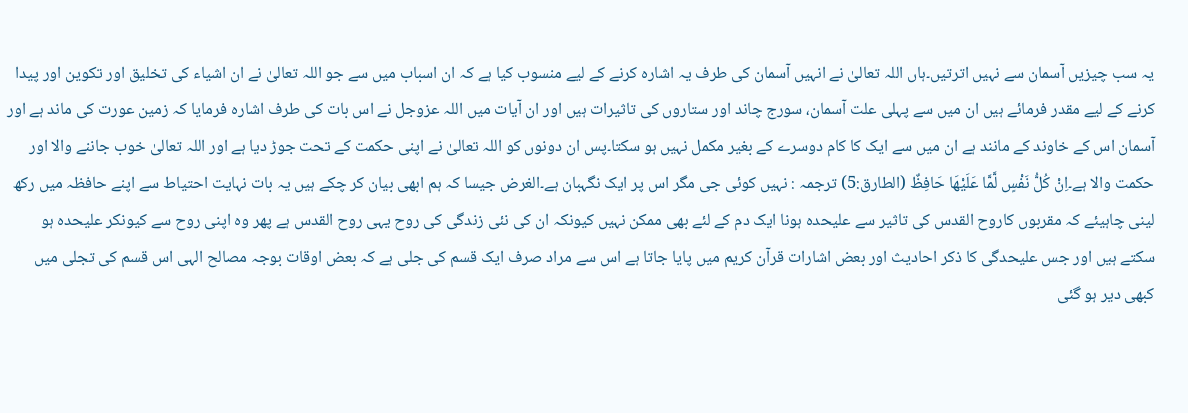یہ سب چیزیں آسمان سے نہیں اترتیں۔ہاں اللہ تعالیٰ نے انہیں آسمان کی طرف یہ اشارہ کرنے کے لیے منسوب کیا ہے کہ ان اسباب میں سے جو اللہ تعالیٰ نے ان اشیاء کی تخلیق اور تکوین اور پیدا کرنے کے لیے مقدر فرمائے ہیں ان میں سے پہلی علت آسمان، سورج چاند اور ستاروں کی تاثیرات ہیں اور ان آیات میں اللہ عزوجل نے اس بات کی طرف اشارہ فرمایا کہ زمین عورت کی ماند ہے اور آسمان اس کے خاوند کے مانند ہے ان میں سے ایک کا کام دوسرے کے بغیر مکمل نہیں ہو سکتا۔پس ان دونوں کو اللہ تعالیٰ نے اپنی حکمت کے تحت جوڑ دیا ہے اور اللہ تعالیٰ خوب جاننے والا اور حکمت والا ہے۔اِنْ كُلُّ نَفْسٍ لَّمَّا عَلَيْهَا حَافِظٌ (الطارق:5) ترجمہ : نہیں کوئی جی مگر اس پر ایک نگہبان ہے۔الغرض جیسا کہ ہم ابھی بیان کر چکے ہیں یہ بات نہایت احتیاط سے اپنے حافظہ میں رکھ لینی چاہیئے کہ مقربوں کاروح القدس کی تاثیر سے علیحدہ ہونا ایک دم کے لئے بھی ممکن نہیں کیونکہ ان کی نئی زندگی کی روح یہی روح القدس ہے پھر وہ اپنی روح سے کیونکر علیحدہ ہو سکتے ہیں اور جس علیحدگی کا ذکر احادیث اور بعض اشارات قرآن کریم میں پایا جاتا ہے اس سے مراد صرف ایک قسم کی جلی ہے کہ بعض اوقات بوجہ مصالح الہی اس قسم کی تجلی میں کبھی دیر ہو گئی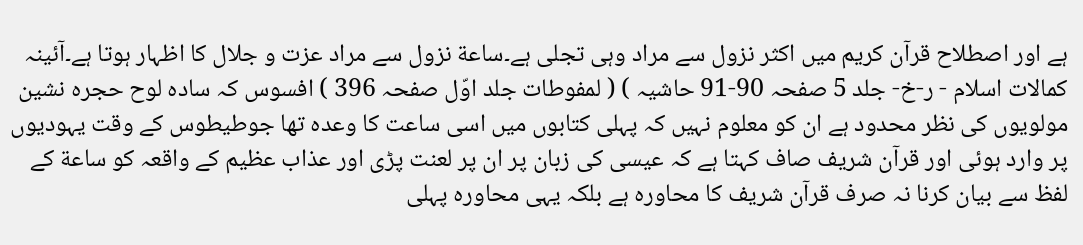ہے اور اصطلاح قرآن کریم میں اکثر نزول سے مراد وہی تجلی ہے۔ساعة نزول سے مراد عزت و جلال کا اظہار ہوتا ہے۔آئینہ کمالات اسلام - ر-خ- جلد 5 صفحہ 90-91 حاشیہ ) ( لمفوطات جلد اوّل صفحہ 396 ) افسوس کہ سادہ لوح حجرہ نشین مولویوں کی نظر محدود ہے ان کو معلوم نہیں کہ پہلی کتابوں میں اسی ساعت کا وعدہ تھا جوطیطوس کے وقت یہودیوں پر وارد ہوئی اور قرآن شریف صاف کہتا ہے کہ عیسی کی زبان پر ان پر لعنت پڑی اور عذاب عظیم کے واقعہ کو ساعة کے لفظ سے بیان کرنا نہ صرف قرآن شریف کا محاورہ ہے بلکہ یہی محاورہ پہلی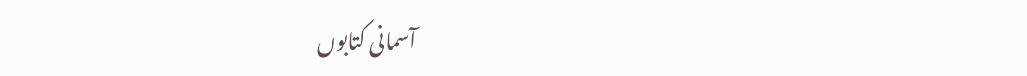آسمانی کتابوں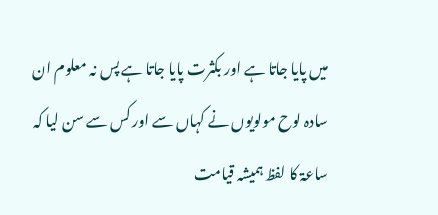میں پایا جاتا ہے اور بکثرت پایا جاتا ہے پس نہ معلوم ان سادہ لوح مولویوں نے کہاں سے اور کس سے سن لیا کہ ساعۃ کا لفظ ہمیشہ قیامت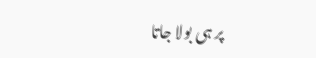پر ہی بولا جاتا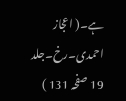ہے۔( اعجاز احمدی۔رخ۔جلد 19 صفحہ 131 )